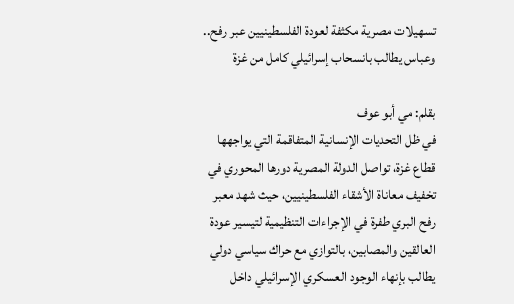تسهيلات مصرية مكثفة لعودة الفلسطينيين عبر رفح.. وعباس يطالب بانسحاب إسرائيلي كامل من غزة

بقلم: مي أبو عوف
في ظل التحديات الإنسانية المتفاقمة التي يواجهها قطاع غزة، تواصل الدولة المصرية دورها المحوري في تخفيف معاناة الأشقاء الفلسطينيين، حيث شهد معبر رفح البري طفرة في الإجراءات التنظيمية لتيسير عودة العالقين والمصابين، بالتوازي مع حراك سياسي دولي يطالب بإنهاء الوجود العسكري الإسرائيلي داخل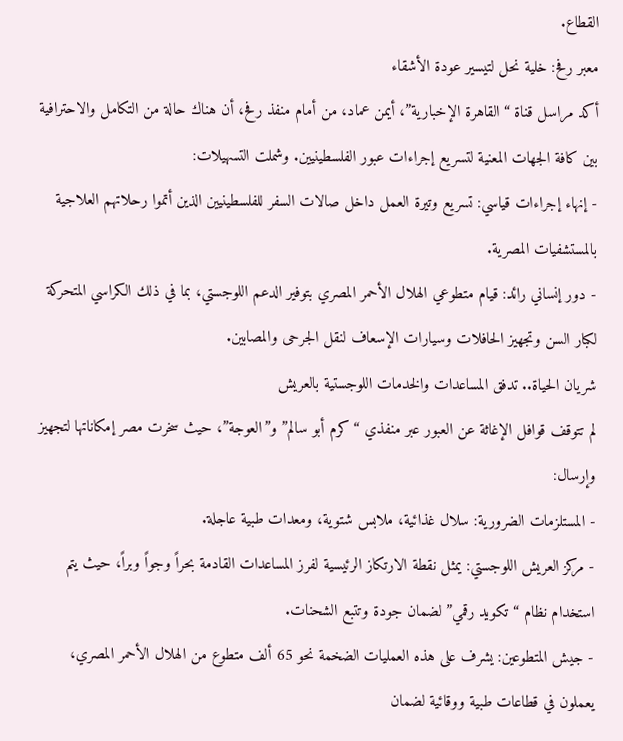القطاع.
معبر رفح: خلية نحل لتيسير عودة الأشقاء
أكد مراسل قناة “القاهرة الإخبارية”، أيمن عماد، من أمام منفذ رفح، أن هناك حالة من التكامل والاحترافية بين كافة الجهات المعنية لتسريع إجراءات عبور الفلسطينيين. وشملت التسهيلات:
- إنهاء إجراءات قياسي: تسريع وتيرة العمل داخل صالات السفر للفلسطينيين الذين أتموا رحلاتهم العلاجية بالمستشفيات المصرية.
- دور إنساني رائد: قيام متطوعي الهلال الأحمر المصري بتوفير الدعم اللوجستي، بما في ذلك الكراسي المتحركة لكبار السن وتجهيز الحافلات وسيارات الإسعاف لنقل الجرحى والمصابين.
شريان الحياة.. تدفق المساعدات والخدمات اللوجستية بالعريش
لم تتوقف قوافل الإغاثة عن العبور عبر منفذي “كرم أبو سالم” و”العوجة”، حيث سخرت مصر إمكاناتها لتجهيز وإرسال:
- المستلزمات الضرورية: سلال غذائية، ملابس شتوية، ومعدات طبية عاجلة.
- مركز العريش اللوجستي: يمثل نقطة الارتكاز الرئيسية لفرز المساعدات القادمة بحراً وجواً وبراً، حيث يتم استخدام نظام “تكويد رقمي” لضمان جودة وتتبع الشحنات.
- جيش المتطوعين: يشرف على هذه العمليات الضخمة نحو 65 ألف متطوع من الهلال الأحمر المصري، يعملون في قطاعات طبية ووقائية لضمان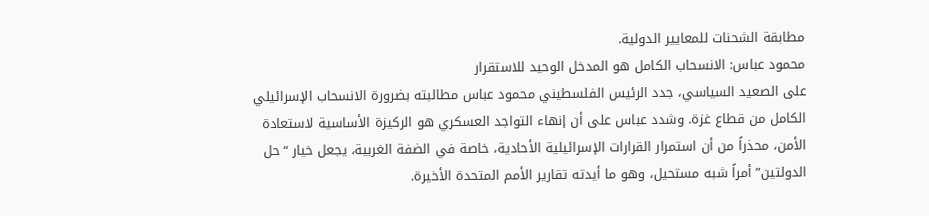مطابقة الشحنات للمعايير الدولية.
محمود عباس: الانسحاب الكامل هو المدخل الوحيد للاستقرار
على الصعيد السياسي، جدد الرئيس الفلسطيني محمود عباس مطالبته بضرورة الانسحاب الإسرائيلي الكامل من قطاع غزة. وشدد عباس على أن إنهاء التواجد العسكري هو الركيزة الأساسية لاستعادة الأمن، محذراً من أن استمرار القرارات الإسرائيلية الأحادية، خاصة في الضفة الغربية، يجعل خيار “حل الدولتين” أمراً شبه مستحيل، وهو ما أيدته تقارير الأمم المتحدة الأخيرة.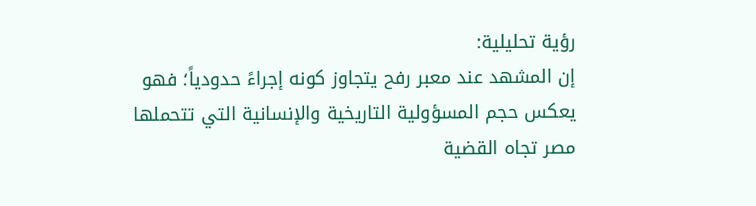رؤية تحليلية:
إن المشهد عند معبر رفح يتجاوز كونه إجراءً حدودياً؛ فهو يعكس حجم المسؤولية التاريخية والإنسانية التي تتحملها مصر تجاه القضية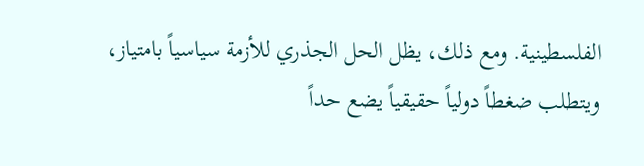الفلسطينية. ومع ذلك، يظل الحل الجذري للأزمة سياسياً بامتياز، ويتطلب ضغطاً دولياً حقيقياً يضع حداً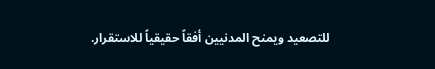للتصعيد ويمنح المدنيين أفقاً حقيقياً للاستقرار.